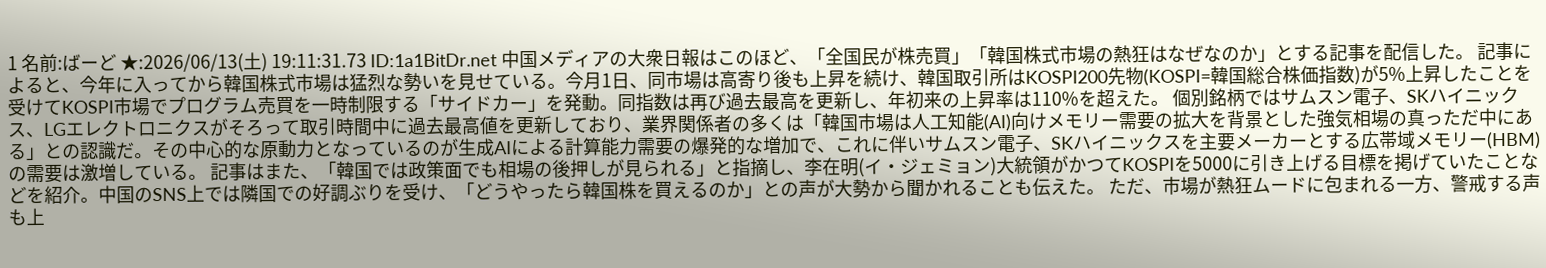1 名前:ばーど ★:2026/06/13(土) 19:11:31.73 ID:1a1BitDr.net 中国メディアの大衆日報はこのほど、「全国民が株売買」「韓国株式市場の熱狂はなぜなのか」とする記事を配信した。 記事によると、今年に入ってから韓国株式市場は猛烈な勢いを見せている。今月1日、同市場は高寄り後も上昇を続け、韓国取引所はKOSPI200先物(KOSPI=韓国総合株価指数)が5%上昇したことを受けてKOSPI市場でプログラム売買を一時制限する「サイドカー」を発動。同指数は再び過去最高を更新し、年初来の上昇率は110%を超えた。 個別銘柄ではサムスン電子、SKハイニックス、LGエレクトロニクスがそろって取引時間中に過去最高値を更新しており、業界関係者の多くは「韓国市場は人工知能(AI)向けメモリー需要の拡大を背景とした強気相場の真っただ中にある」との認識だ。その中心的な原動力となっているのが生成AIによる計算能力需要の爆発的な増加で、これに伴いサムスン電子、SKハイニックスを主要メーカーとする広帯域メモリー(HBM)の需要は激増している。 記事はまた、「韓国では政策面でも相場の後押しが見られる」と指摘し、李在明(イ・ジェミョン)大統領がかつてKOSPIを5000に引き上げる目標を掲げていたことなどを紹介。中国のSNS上では隣国での好調ぶりを受け、「どうやったら韓国株を買えるのか」との声が大勢から聞かれることも伝えた。 ただ、市場が熱狂ムードに包まれる一方、警戒する声も上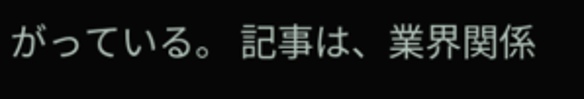がっている。 記事は、業界関係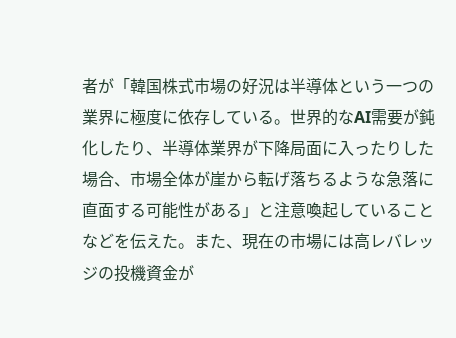者が「韓国株式市場の好況は半導体という一つの業界に極度に依存している。世界的なAI需要が鈍化したり、半導体業界が下降局面に入ったりした場合、市場全体が崖から転げ落ちるような急落に直面する可能性がある」と注意喚起していることなどを伝えた。また、現在の市場には高レバレッジの投機資金が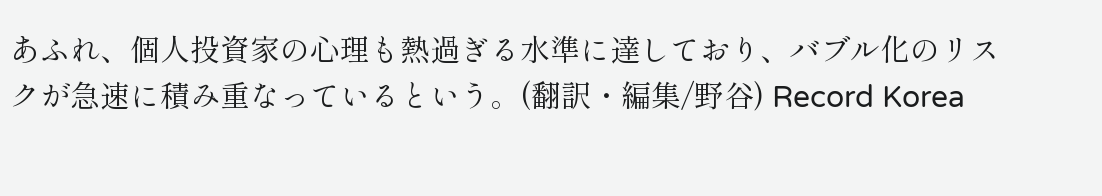あふれ、個人投資家の心理も熱過ぎる水準に達しており、バブル化のリスクが急速に積み重なっているという。(翻訳・編集/野谷) Record Korea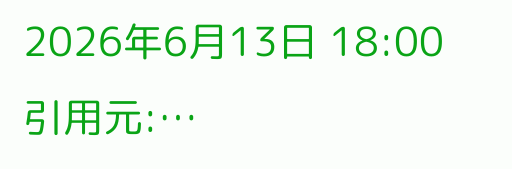2026年6月13日 18:00 引用元:…